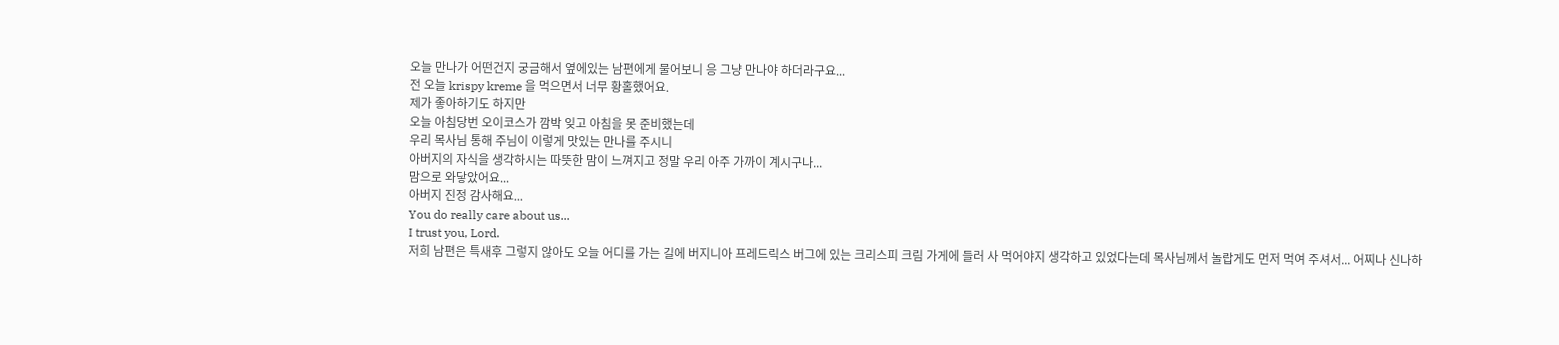오늘 만나가 어떤건지 궁금해서 옆에있는 남편에게 물어보니 응 그냥 만나야 하더라구요...
전 오늘 krispy kreme 을 먹으면서 너무 황홀했어요.
제가 좋아하기도 하지만
오늘 아침당번 오이코스가 깜박 잊고 아침을 못 준비했는데
우리 목사님 통해 주님이 이렇게 맛있는 만나를 주시니
아버지의 자식을 생각하시는 따뜻한 맘이 느껴지고 정말 우리 아주 가까이 계시구나...
맘으로 와닿았어요...
아버지 진정 감사해요...
You do really care about us...
I trust you, Lord.
저희 남편은 특새후 그렇지 않아도 오늘 어디를 가는 길에 버지니아 프레드릭스 버그에 있는 크리스피 크림 가게에 들러 사 먹어야지 생각하고 있었다는데 목사님께서 놀랍게도 먼저 먹여 주셔서... 어찌나 신나하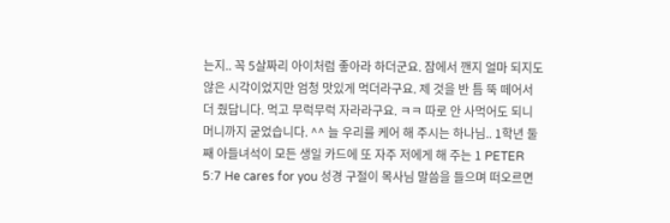는지.. 꼭 5살짜리 아이처럼 좋아라 하더군요. 잠에서 깬지 얼마 되지도 않은 시각이었지만 엄청 맛있게 먹더라구요. 제 것을 반 틈 뚝 떼어서 더 줬답니다. 먹고 무럭무럭 자라라구요. ㅋㅋ 따로 안 사먹어도 되니 머니까지 굳었습니다. ^^ 늘 우리를 케어 해 주시는 하나님.. 1학년 둘째 아들녀석이 모든 생일 카드에 또 자주 저에게 해 주는 1 PETER 5:7 He cares for you 성경 구절이 목사님 말씀을 들으며 떠오르면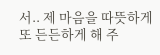서.. 제 마음을 따뜻하게 또 든든하게 해 주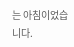는 아침이었습니다.